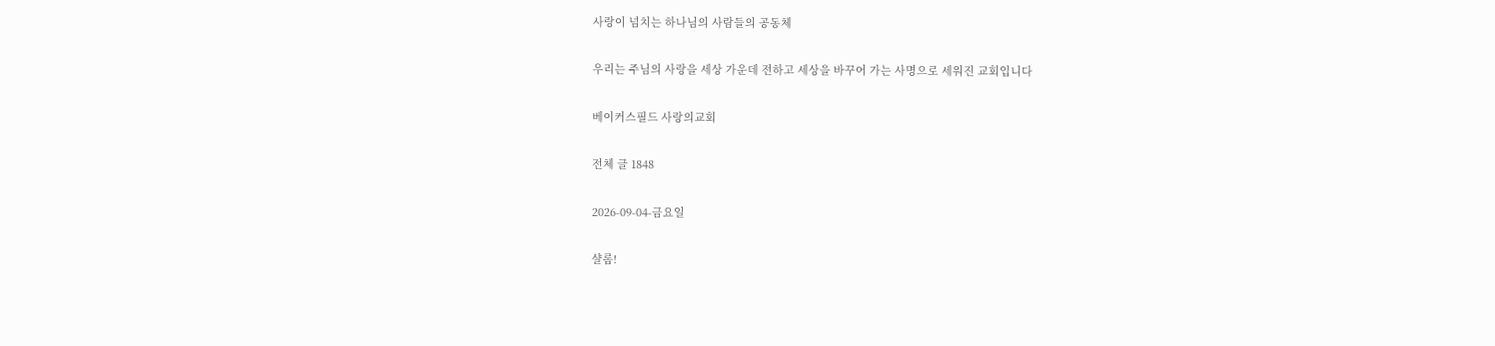사랑이 넘치는 하나님의 사람들의 공동체

우리는 주님의 사랑을 세상 가운데 전하고 세상을 바꾸어 가는 사명으로 세워진 교회입니다

베이커스필드 사랑의교회

전체 글 1848

2026-09-04-금요일

샬롬!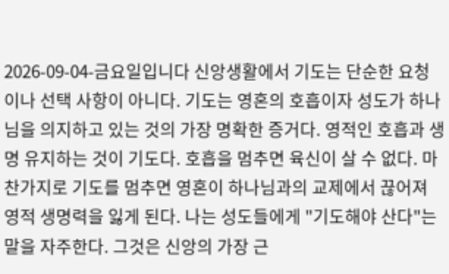2026-09-04-금요일입니다 신앙생활에서 기도는 단순한 요청이나 선택 사항이 아니다. 기도는 영혼의 호흡이자 성도가 하나님을 의지하고 있는 것의 가장 명확한 증거다. 영적인 호흡과 생명 유지하는 것이 기도다. 호흡을 멈추면 육신이 살 수 없다. 마찬가지로 기도를 멈추면 영혼이 하나님과의 교제에서 끊어져 영적 생명력을 잃게 된다. 나는 성도들에게 "기도해야 산다"는 말을 자주한다. 그것은 신앙의 가장 근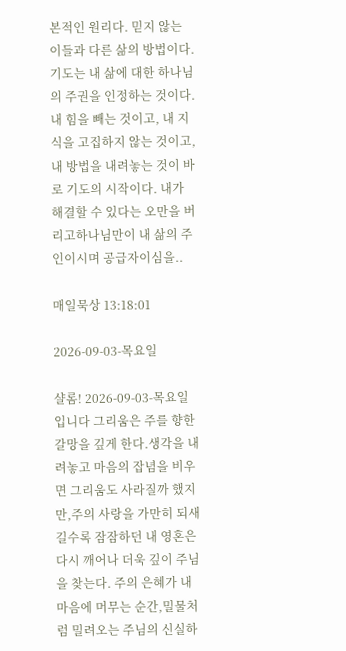본적인 원리다. 믿지 않는 이들과 다른 삶의 방법이다. 기도는 내 삶에 대한 하나님의 주권을 인정하는 것이다. 내 힘을 빼는 것이고, 내 지식을 고집하지 않는 것이고, 내 방법을 내려놓는 것이 바로 기도의 시작이다. 내가 해결할 수 있다는 오만을 버리고하나님만이 내 삶의 주인이시며 공급자이심을..

매일묵상 13:18:01

2026-09-03-목요일

샬롬! 2026-09-03-목요일입니다 그리움은 주를 향한 갈망을 깊게 한다.생각을 내려놓고 마음의 잡념을 비우면 그리움도 사라질까 했지만,주의 사랑을 가만히 되새길수록 잠잠하던 내 영혼은 다시 깨어나 더욱 깊이 주님을 찾는다. 주의 은혜가 내 마음에 머무는 순간,밀물처럼 밀려오는 주님의 신실하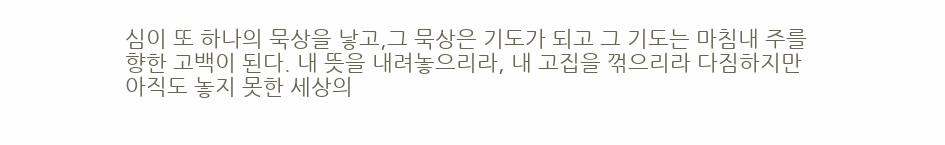심이 또 하나의 묵상을 낳고,그 묵상은 기도가 되고 그 기도는 마침내 주를 향한 고백이 된다. 내 뜻을 내려놓으리라, 내 고집을 꺾으리라 다짐하지만 아직도 놓지 못한 세상의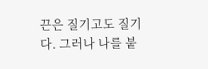끈은 질기고도 질기다. 그러나 나를 붙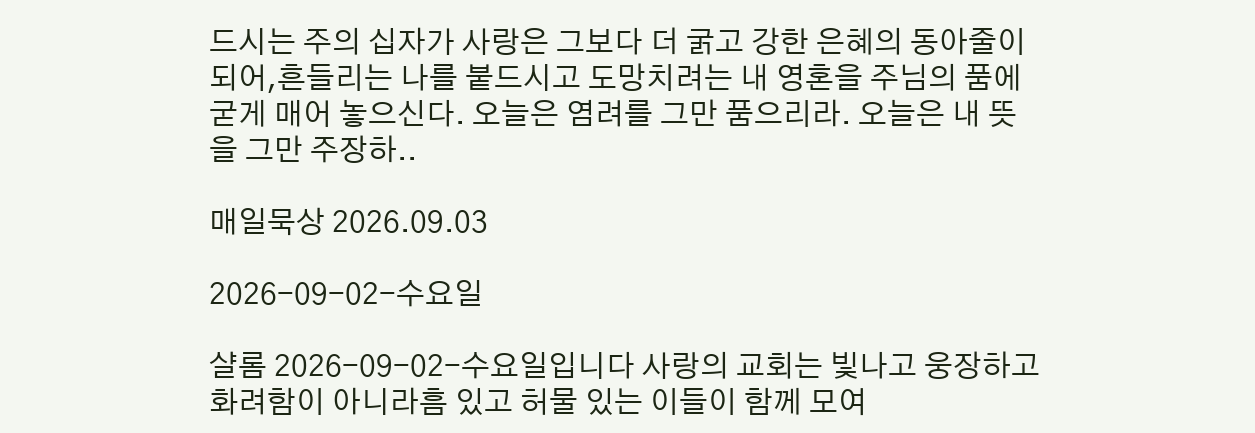드시는 주의 십자가 사랑은 그보다 더 굵고 강한 은혜의 동아줄이 되어,흔들리는 나를 붙드시고 도망치려는 내 영혼을 주님의 품에 굳게 매어 놓으신다. 오늘은 염려를 그만 품으리라. 오늘은 내 뜻을 그만 주장하..

매일묵상 2026.09.03

2026-09-02-수요일

샬롬 2026-09-02-수요일입니다 사랑의 교회는 빛나고 웅장하고 화려함이 아니라흠 있고 허물 있는 이들이 함께 모여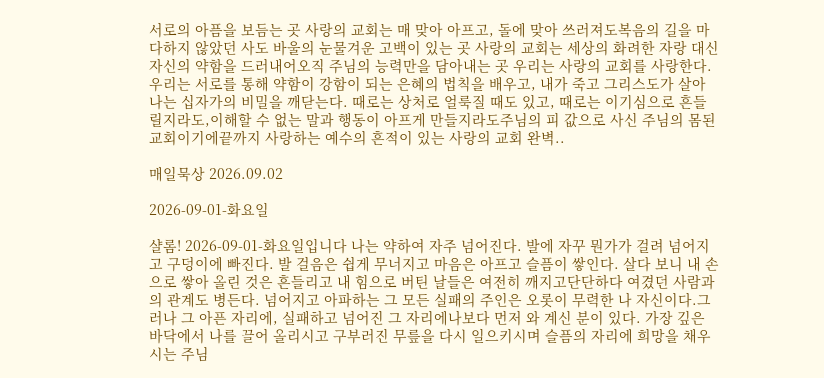서로의 아픔을 보듬는 곳 사랑의 교회는 매 맞아 아프고, 돌에 맞아 쓰러져도복음의 길을 마다하지 않았던 사도 바울의 눈물겨운 고백이 있는 곳 사랑의 교회는 세상의 화려한 자랑 대신 자신의 약함을 드러내어오직 주님의 능력만을 담아내는 곳 우리는 사랑의 교회를 사랑한다.우리는 서로를 통해 약함이 강함이 되는 은혜의 법칙을 배우고, 내가 죽고 그리스도가 살아나는 십자가의 비밀을 깨닫는다. 때로는 상처로 얼룩질 때도 있고, 때로는 이기심으로 흔들릴지라도,이해할 수 없는 말과 행동이 아프게 만들지라도주님의 피 값으로 사신 주님의 몸된 교회이기에끝까지 사랑하는 예수의 흔적이 있는 사랑의 교회 완벽..

매일묵상 2026.09.02

2026-09-01-화요일

샬롬! 2026-09-01-화요일입니다 나는 약하여 자주 넘어진다. 발에 자꾸 뭔가가 걸려 넘어지고 구덩이에 빠진다. 발 걸음은 쉽게 무너지고 마음은 아프고 슬픔이 쌓인다. 살다 보니 내 손으로 쌓아 올린 것은 흔들리고 내 힘으로 버틴 날들은 여전히 깨지고단단하다 여겼던 사람과의 관계도 병든다. 넘어지고 아파하는 그 모든 실패의 주인은 오롯이 무력한 나 자신이다.그러나 그 아픈 자리에, 실패하고 넘어진 그 자리에나보다 먼저 와 계신 분이 있다. 가장 깊은 바닥에서 나를 끌어 올리시고 구부러진 무릎을 다시 일으키시며 슬픔의 자리에 희망을 채우시는 주님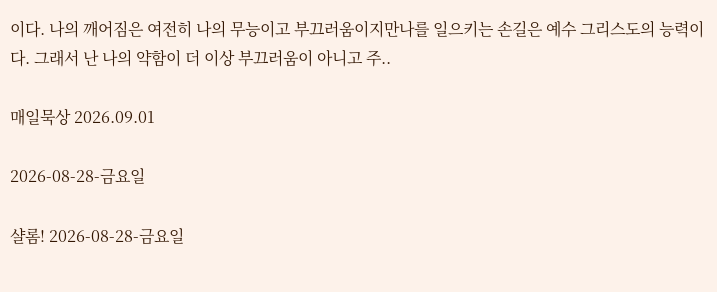이다. 나의 깨어짐은 여전히 나의 무능이고 부끄러움이지만나를 일으키는 손길은 예수 그리스도의 능력이다. 그래서 난 나의 약함이 더 이상 부끄러움이 아니고 주..

매일묵상 2026.09.01

2026-08-28-금요일

샬롬! 2026-08-28-금요일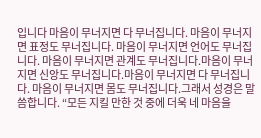입니다 마음이 무너지면 다 무너집니다. 마음이 무너지면 표정도 무너집니다. 마음이 무너지면 언어도 무너집니다. 마음이 무너지면 관계도 무너집니다.마음이 무너지면 신앙도 무너집니다.마음이 무너지면 다 무너집니다. 마음이 무너지면 몸도 무너집니다.그래서 성경은 말씀합니다. “모든 지킬 만한 것 중에 더욱 네 마음을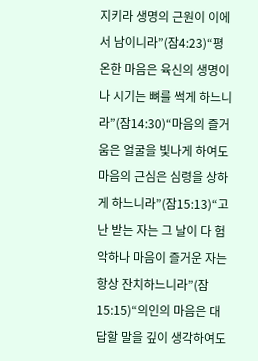지키라 생명의 근원이 이에서 남이니라”(잠4:23)“평온한 마음은 육신의 생명이나 시기는 뼈를 썩게 하느니라”(잠14:30)“마음의 즐거움은 얼굴을 빛나게 하여도 마음의 근심은 심령을 상하게 하느니라”(잠15:13)“고난 받는 자는 그 날이 다 험악하나 마음이 즐거운 자는 항상 잔치하느니라”(잠15:15)“의인의 마음은 대답할 말을 깊이 생각하여도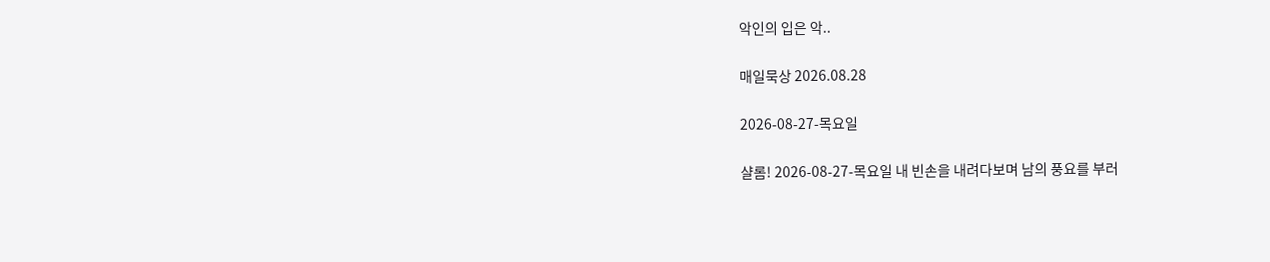악인의 입은 악..

매일묵상 2026.08.28

2026-08-27-목요일

샬롬! 2026-08-27-목요일 내 빈손을 내려다보며 남의 풍요를 부러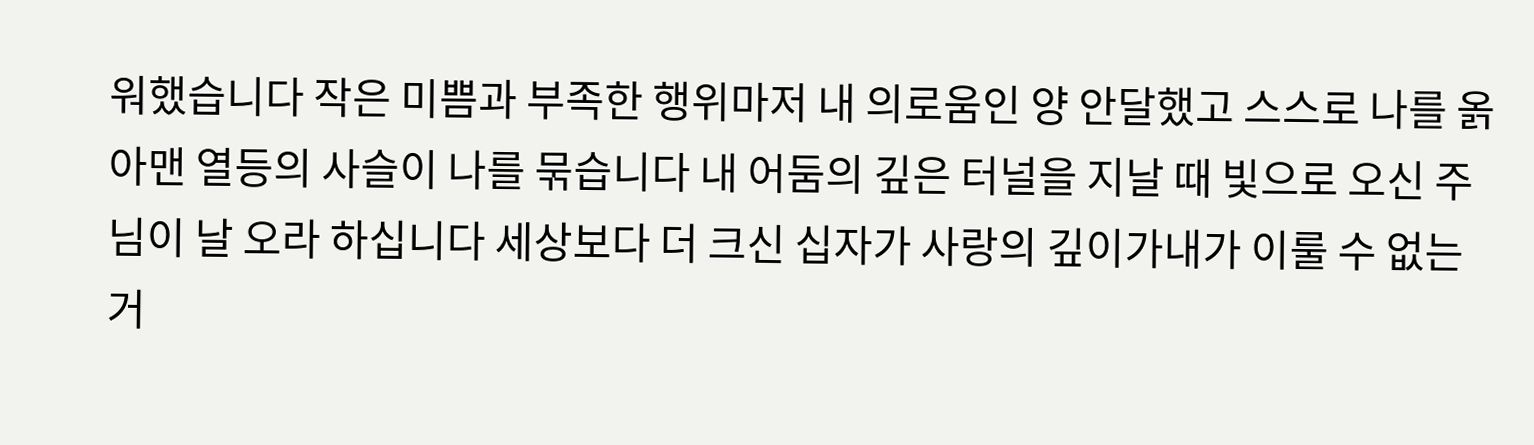워했습니다 작은 미쁨과 부족한 행위마저 내 의로움인 양 안달했고 스스로 나를 옭아맨 열등의 사슬이 나를 묶습니다 내 어둠의 깊은 터널을 지날 때 빛으로 오신 주님이 날 오라 하십니다 세상보다 더 크신 십자가 사랑의 깊이가내가 이룰 수 없는 거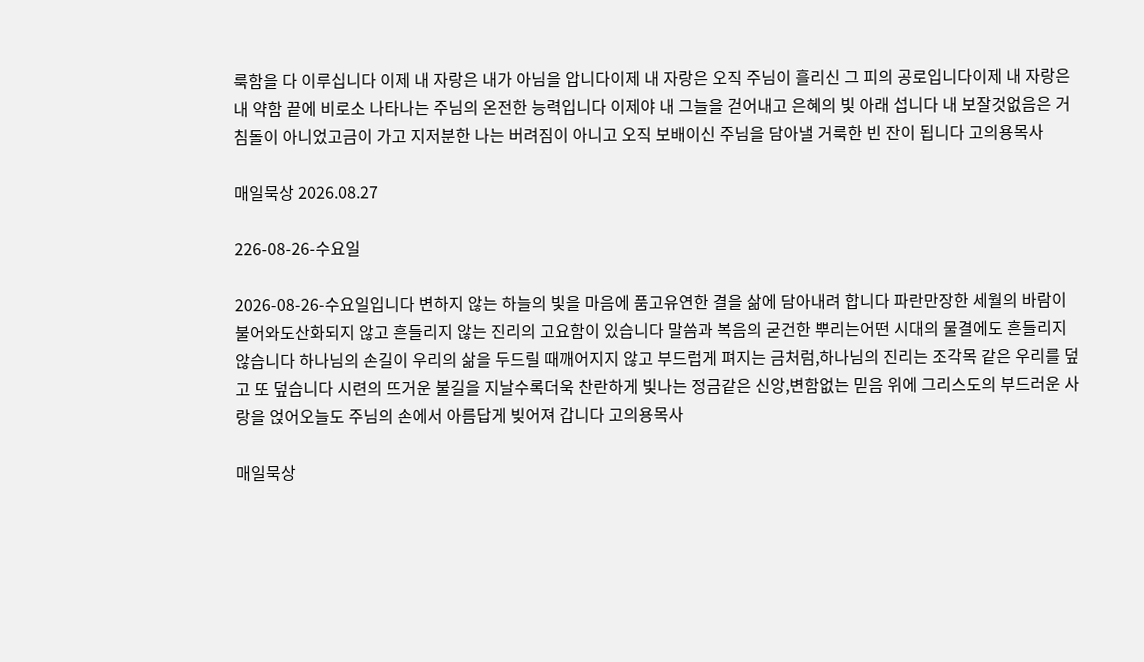룩함을 다 이루십니다 이제 내 자랑은 내가 아님을 압니다이제 내 자랑은 오직 주님이 흘리신 그 피의 공로입니다이제 내 자랑은 내 약함 끝에 비로소 나타나는 주님의 온전한 능력입니다 이제야 내 그늘을 걷어내고 은혜의 빛 아래 섭니다 내 보잘것없음은 거침돌이 아니었고금이 가고 지저분한 나는 버려짐이 아니고 오직 보배이신 주님을 담아낼 거룩한 빈 잔이 됩니다 고의용목사

매일묵상 2026.08.27

226-08-26-수요일

2026-08-26-수요일입니다 변하지 않는 하늘의 빛을 마음에 품고유연한 결을 삶에 담아내려 합니다 파란만장한 세월의 바람이 불어와도산화되지 않고 흔들리지 않는 진리의 고요함이 있습니다 말씀과 복음의 굳건한 뿌리는어떤 시대의 물결에도 흔들리지 않습니다 하나님의 손길이 우리의 삶을 두드릴 때깨어지지 않고 부드럽게 펴지는 금처럼,하나님의 진리는 조각목 같은 우리를 덮고 또 덮습니다 시련의 뜨거운 불길을 지날수록더욱 찬란하게 빛나는 정금같은 신앙,변함없는 믿음 위에 그리스도의 부드러운 사랑을 얹어오늘도 주님의 손에서 아름답게 빚어져 갑니다 고의용목사

매일묵상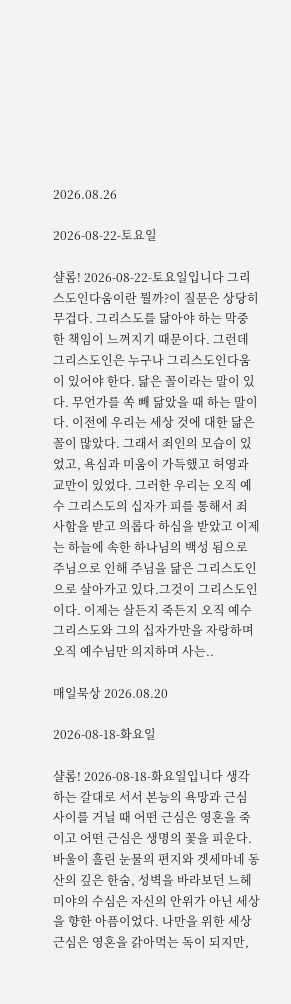2026.08.26

2026-08-22-토요일

샬롬! 2026-08-22-토요일입니다 그리스도인다움이란 뭘까?이 질문은 상당히 무겁다. 그리스도를 닮아야 하는 막중한 책임이 느껴지기 때문이다. 그런데 그리스도인은 누구나 그리스도인다움이 있어야 한다. 닮은 꼴이라는 말이 있다. 무언가를 쏙 빼 닮았을 때 하는 말이다. 이전에 우리는 세상 것에 대한 닮은 꼴이 많았다. 그래서 죄인의 모습이 있었고, 욕심과 미움이 가득했고 허영과 교만이 있었다. 그러한 우리는 오직 예수 그리스도의 십자가 피를 통해서 죄 사함을 받고 의롭다 하심을 받았고 이제는 하늘에 속한 하나님의 백성 됨으로 주님으로 인해 주님을 닮은 그리스도인으로 살아가고 있다.그것이 그리스도인이다. 이제는 살든지 죽든지 오직 예수 그리스도와 그의 십자가만을 자랑하며 오직 예수님만 의지하며 사는..

매일묵상 2026.08.20

2026-08-18-화요일

샬롬! 2026-08-18-화요일입니다 생각하는 갈대로 서서 본능의 욕망과 근심 사이를 거닐 때 어떤 근심은 영혼을 죽이고 어떤 근심은 생명의 꽃을 피운다. 바울이 흘린 눈물의 편지와 겟세마네 동산의 깊은 한숨, 성벽을 바라보던 느헤미야의 수심은 자신의 안위가 아닌 세상을 향한 아픔이었다. 나만을 위한 세상 근심은 영혼을 갉아먹는 독이 되지만,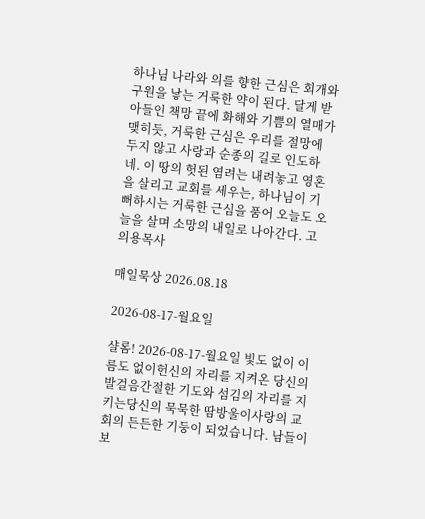하나님 나라와 의를 향한 근심은 회개와 구원을 낳는 거룩한 약이 된다. 달게 받아들인 책망 끝에 화해와 기쁨의 열매가 맺히듯, 거룩한 근심은 우리를 절망에 두지 않고 사랑과 순종의 길로 인도하네. 이 땅의 헛된 염려는 내려놓고 영혼을 살리고 교회를 세우는, 하나님이 기뻐하시는 거룩한 근심을 품어 오늘도 오늘을 살며 소망의 내일로 나아간다. 고의용목사

매일묵상 2026.08.18

2026-08-17-월요일

샬롬! 2026-08-17-월요일 빛도 없이 이름도 없이헌신의 자리를 지켜온 당신의 발걸음간절한 기도와 섬김의 자리를 지키는당신의 묵묵한 땀방울이사랑의 교회의 든든한 기둥이 되었습니다. 남들이 보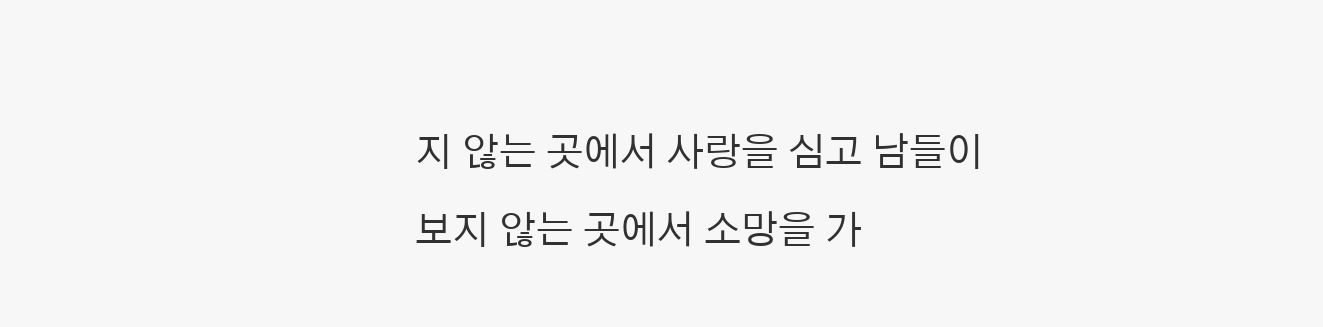지 않는 곳에서 사랑을 심고 남들이 보지 않는 곳에서 소망을 가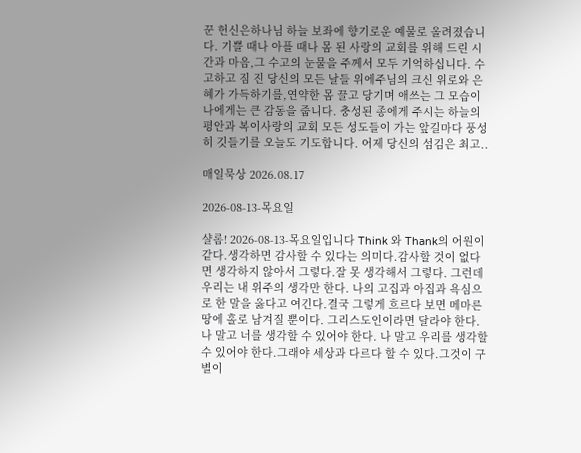꾼 헌신은하나님 하늘 보좌에 향기로운 예물로 올려졌습니다. 기쁠 때나 아플 때나 몸 된 사랑의 교회를 위해 드린 시간과 마음,그 수고의 눈물을 주께서 모두 기억하십니다. 수고하고 짐 진 당신의 모든 날들 위에주님의 크신 위로와 은혜가 가득하기를,연약한 몸 끌고 당기며 애쓰는 그 모습이나에게는 큰 감동을 줍니다. 충성된 종에게 주시는 하늘의 평안과 복이사랑의 교회 모든 성도들이 가는 앞길마다 풍성히 깃들기를 오늘도 기도합니다. 어제 당신의 섬김은 최고..

매일묵상 2026.08.17

2026-08-13-목요일

샬롬! 2026-08-13-목요일입니다 Think 와 Thank의 어원이 같다.생각하면 감사할 수 있다는 의미다.감사할 것이 없다면 생각하지 않아서 그렇다.잘 못 생각해서 그렇다. 그런데 우리는 내 위주의 생각만 한다. 나의 고집과 아집과 욕심으로 한 말을 옳다고 여긴다.결국 그렇게 흐르다 보면 메마른 땅에 홀로 남겨질 뿐이다. 그리스도인이라면 달라야 한다.나 말고 너를 생각할 수 있어야 한다. 나 말고 우리를 생각할 수 있어야 한다.그래야 세상과 다르다 할 수 있다.그것이 구별이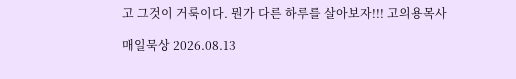고 그것이 거룩이다. 뭔가 다른 하루를 살아보자!!! 고의용목사

매일묵상 2026.08.13